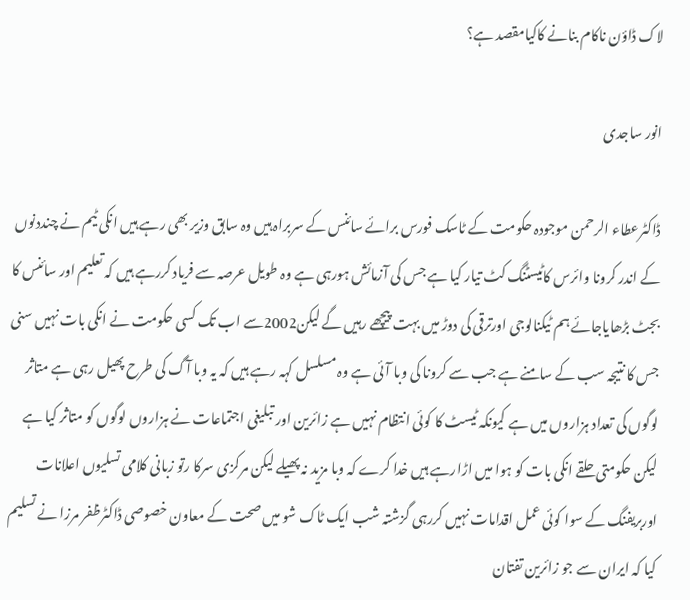لاک ڈاؤن ناکام بنانے کاکیامقصد ہے؟

انور ساجدی

ڈاکٹرعطاء الرحمن موجودہ حکومت کے ٹاسک فورس برائے سائنس کے سربراہ ہیں وہ سابق وزیر بھی رہے ہیں انکی ٹیم نے چنددنوں کے اندر کرونا وائرس کاٹیسٹنگ کٹ تیار کیا ہے جس کی آزمائش ہورہی ہے وہ طویل عرصہ سے فریاد کررہے ہیں کہ تعلیم اور سائنس کا بجٹ بڑھایاجائے ہم ٹیکنالوجی اورترقی کی دوڑ میں بہت پیچھے رہیں گے لیکن2002سے اب تک کسی حکومت نے انکی بات نہیں سنی جس کا نتیجہ سب کے سامنے ہے جب سے کرونا کی وبا آئی ہے وہ مسلسل کہہ رہے ہیں کہ یہ وبا آگ کی طرح پھیل رہی ہے متاثر لوگوں کی تعداد ہزاروں میں ہے کیونکہ ٹیسٹ کا کوئی انتظام نہیں ہے زائرین اور تبلیغی اجتماعات نے ہزاروں لوگوں کو متاثر کیا ہے لیکن حکومتی حلقے انکی بات کو ہوا میں اڑارہے ہیں خدا کرے کہ وبا مزید نہ پھیلے لیکن مرکزی سرکا رتو زبانی کلامی تسلیوں اعلانات اوربریفنگ کے سوا کوئی عمل اقدامات نہیں کررہی گزشتہ شب ایک ٹاک شو میں صحت کے معاون خصوصی ڈاکٹرظفر مرزا نے تسلیم کیا کہ ایران سے جو زائرین تفتان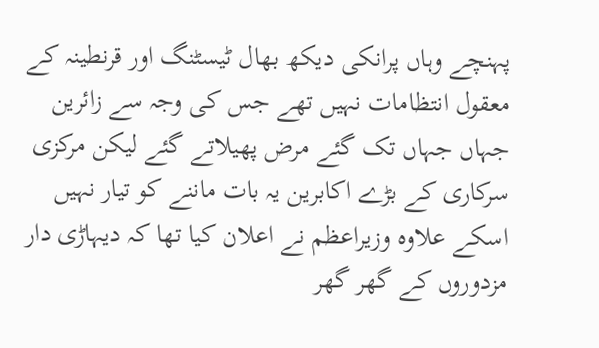پہنچے وہاں پرانکی دیکھ بھال ٹیسٹنگ اور قرنطینہ کے معقول انتظامات نہیں تھے جس کی وجہ سے زائرین جہاں جہاں تک گئے مرض پھیلاتے گئے لیکن مرکزی سرکاری کے بڑے اکابرین یہ بات ماننے کو تیار نہیں اسکے علاوہ وزیراعظم نے اعلان کیا تھا کہ دیہاڑی دار مزدوروں کے گھر گھر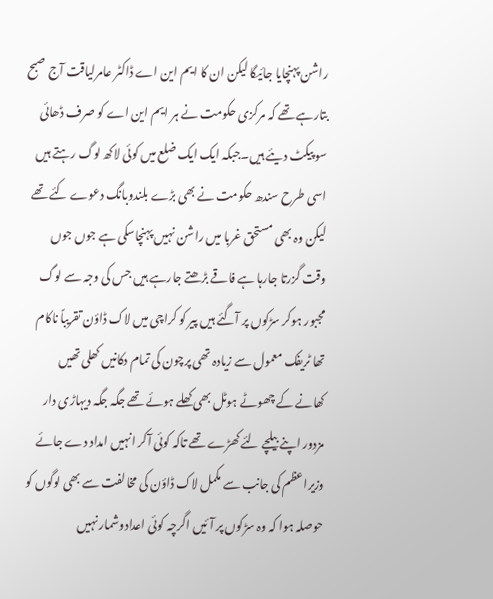راشن پہنچایا جائیگا لیکن ان کا ایم این اے ڈاکٹر عامرلیاقت آج صبح بتارہے تھے کہ مرکزی حکومت نے ہر ایم این اے کو صرف ڈھائی سو پیکٹ دیئے ہیں۔جبکہ ایک ایک ضلع میں کوئی لاکھ لوگ رہتے ہیں اسی طرح سندھ حکومت نے بھی بڑے بلندوبانگ دعوے کئے تھے لیکن وہ بھی مستحق غربا میں راشن نہیں پہنچاسکی ہے جوں جوں وقت گزرتا جارہا ہے فاقے بڑھتے جارہے ہیں جس کی وجہ سے لوگ مجبور ہوکر سڑکوں پر آگئے ہیں پیر کو کراچی میں لاک ڈاؤن تقریباً ناکام تھا ٹریفک معمول سے زیادہ تھی پرچون کی تمام دکانیں کھلی تھیں کھانے کے چھوٹے ہوٹل بھی کھلے ہوئے تھے جگہ جگہ دیہاڑی دار مزدور اپنے بیلچے لئے کھڑے تھے تاکہ کوئی آکر انہیں امداد دے جائے وزیراعظم کی جانب سے مکمل لاک ڈاؤن کی مخالفت سے بھی لوگوں کو حوصلہ ہوا کہ وہ سڑکوں پر آئیں اگرچہ کوئی اعدادوشمار نہیں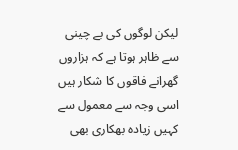لیکن لوگوں کی بے چینی سے ظاہر ہوتا ہے کہ ہزاروں گھرانے فاقوں کا شکار ہیں اسی وجہ سے معمول سے کہیں زیادہ بھکاری بھی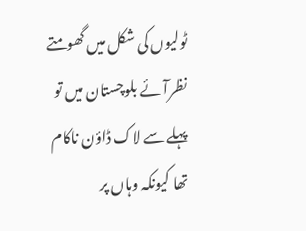ٹولیوں کی شکل میں گھومتے نظرآئے بلوچستان میں تو پہلے سے لاک ڈاؤن ناکام تھا کیونکہ وہاں پر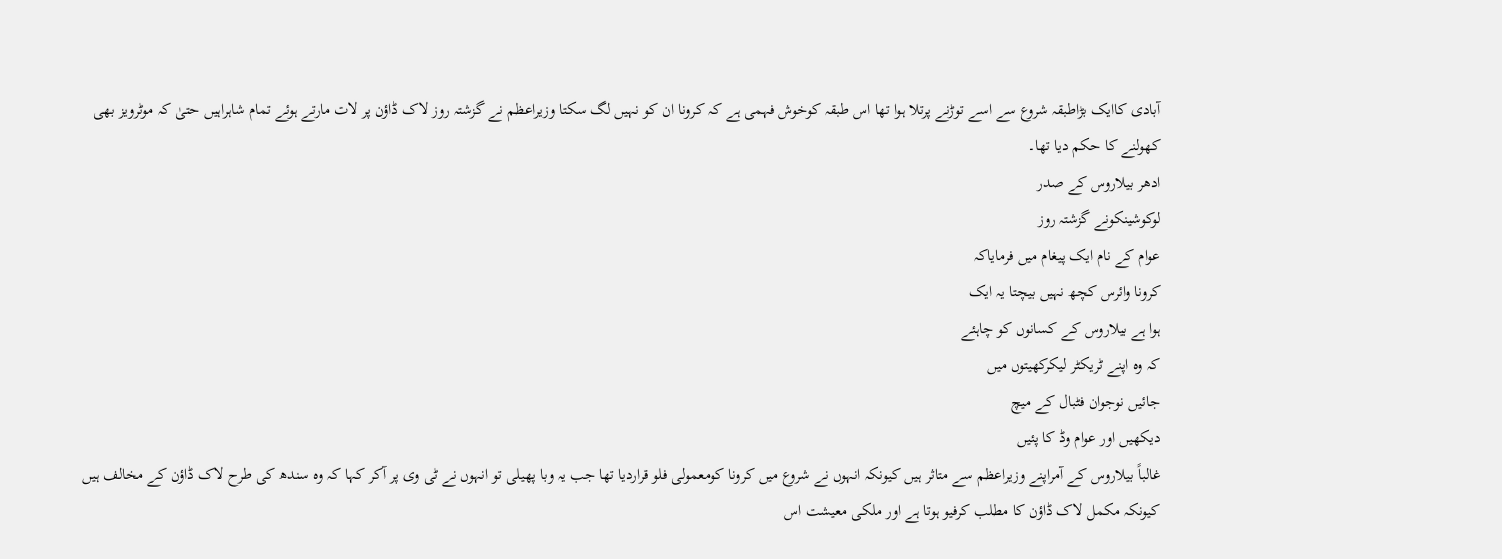آبادی کاایک بڑاطبقہ شروع سے اسے توڑنے پرتلا ہوا تھا اس طبقہ کوخوش فہمی ہے کہ کرونا ان کو نہیں لگ سکتا وزیراعظم نے گزشتہ روز لاک ڈاؤن پر لات مارتے ہوئے تمام شاہراہیں حتیٰ کہ موٹرویز بھی کھولنے کا حکم دیا تھا۔
ادھر بیلاروس کے صدر
لوکوشینکونے گزشتہ روز
عوام کے نام ایک پیغام میں فرمایاکہ
کرونا وائرس کچھ نہیں بیچتا یہ ایک
ہوا ہے بیلاروس کے کسانوں کو چاہئے
کہ وہ اپنے ٹریکٹر لیکرکھیتوں میں
جائیں نوجوان فٹبال کے میچ
دیکھیں اور عوام وڈ کا پئیں
غالباً بیلاروس کے آمراپنے وزیراعظم سے متاثر ہیں کیونکہ انہوں نے شروع میں کرونا کومعمولی فلو قراردیا تھا جب یہ وبا پھیلی تو انہوں نے ٹی وی پر آکر کہا کہ وہ سندھ کی طرح لاک ڈاؤن کے مخالف ہیں کیونکہ مکمل لاک ڈاؤن کا مطلب کرفیو ہوتا ہے اور ملکی معیشت اس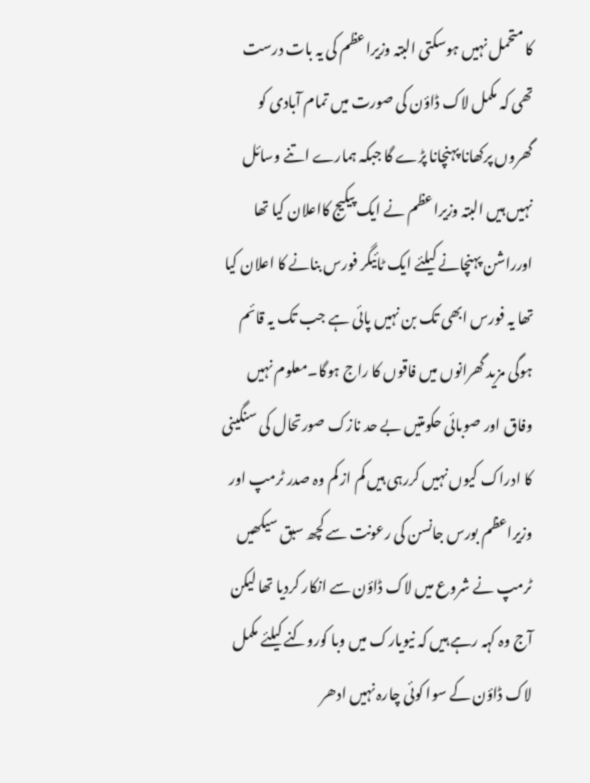کا متحمل نہیں ہوسکتی البتہ وزیراعظم کی یہ بات درست تھی کہ مکمل لاک ڈاؤن کی صورت میں تمام آبادی کو گھروں پرکھانا پہنچانا پڑے گا جبکہ ہمارے اتنے وسائل نہیں ہیں البتہ وزیراعظم نے ایک پیکیج کااعلان کیا تھا اورراشن پہنچانے کیلئے ایک ٹائیگر فورس بنانے کا اعلان کیا تھا یہ فورس ابھی تک بن نہیں پائی ہے جب تک یہ قائم ہوگی مزید گھرانوں میں فاقوں کا راج ہوگا۔معلوم نہیں وفاق اور صوبائی حکومتیں بے حد نازک صورتحال کی سنگینی کا ادراک کیوں نہیں کررہی ہیں کم از کم وہ صدر ٹرمپ اور وزیراعظم بورس جانسن کی رعونت سے کچھ سبق سیکھیں ٹرمپ نے شروع میں لاک ڈاؤن سے انکار کردیا تھا لیکن آج وہ کہہ رہے ہیں کہ نیویارک میں وبا کوروکنے کیلئے مکمل لاک ڈاؤن کے سوا کوئی چارہ نہیں ادھر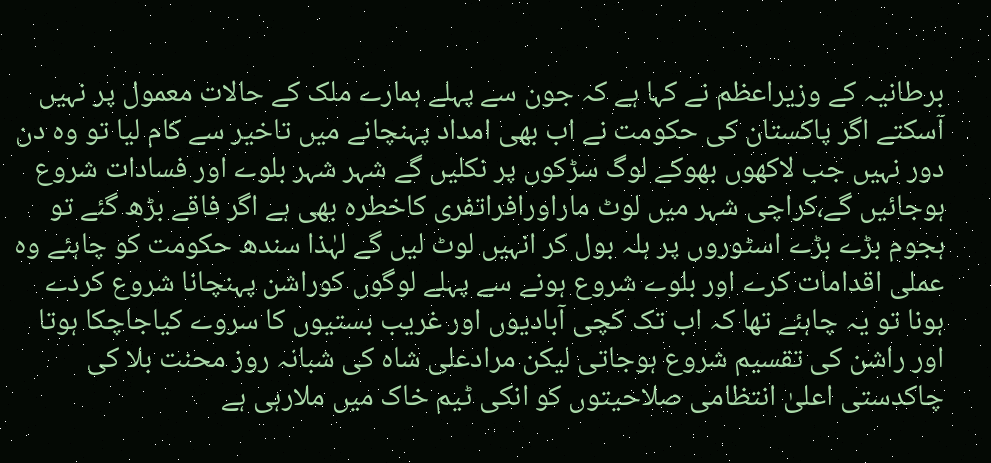برطانیہ کے وزیراعظم نے کہا ہے کہ جون سے پہلے ہمارے ملک کے حالات معمول پر نہیں آسکتے اگر پاکستان کی حکومت نے اب بھی امداد پہنچانے میں تاخیر سے کام لیا تو وہ دن دور نہیں جب لاکھوں بھوکے لوگ سڑکوں پر نکلیں گے شہر شہر بلوے اور فسادات شروع ہوجائیں گے،کراچی شہر میں لوٹ ماراورافراتفری کاخطرہ بھی ہے اگر فاقے بڑھ گئے تو ہجوم بڑے بڑے اسٹوروں پر ہلہ بول کر انہیں لوٹ لیں گے لہٰذا سندھ حکومت کو چاہئے وہ عملی اقدامات کرے اور بلوے شروع ہونے سے پہلے لوگوں کوراشن پہنچانا شروع کردے ہونا تو یہ چاہئے تھا کہ اب تک کچی آبادیوں اور غریب بستیوں کا سروے کیاجاچکا ہوتا اور راشن کی تقسیم شروع ہوجاتی لیکن مرادعلی شاہ کی شبانہ روز محنت بلا کی چاکدستی اعلیٰ انتظامی صلاحیتوں کو انکی ٹیم خاک میں ملارہی ہے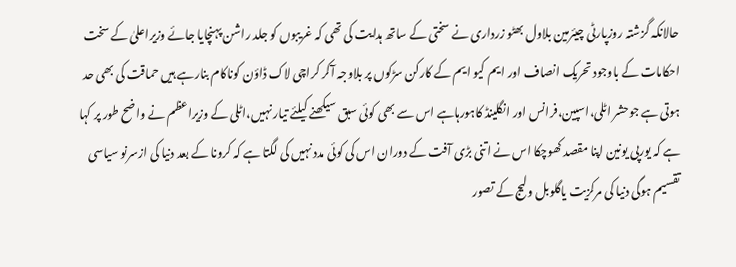حالانکہ گزشتہ روزپارٹی چیئرمین بلاول بھٹو زرداری نے سختی کے ساتھ ہدایت کی تھی کہ غریبوں کو جلد راشن پہنچایا جائے وزیراعلیٰ کے سخت احکامات کے باوجود تحریک انصاف اور ایم کیو ایم کے کارکن سڑکوں پر بلاوجہ آکر کراچی لاک ڈاؤن کوناکام بنارہے ہیں حماقت کی بھی حد ہوتی ہے جوحشر اٹلی،اسپین،فرانس اور انگلینڈ کاہورہاہے اس سے بھی کوئی سبق سیکھنے کیلئے تیار نہیں،اٹلی کے وزیراعظم نے واضح طور پر کہا ہے کہ یورپی یونین اپنا مقصد کھوچکا اس نے اتنی بڑی آفت کے دوران اس کی کوئی مدد نہیں کی لگتا ہے کہ کرونا کے بعد دنیا کی ازسرنو سیاسی تقسیم ہوگی دنیا کی مرکزیت یاگلوبل ولیج کے تصور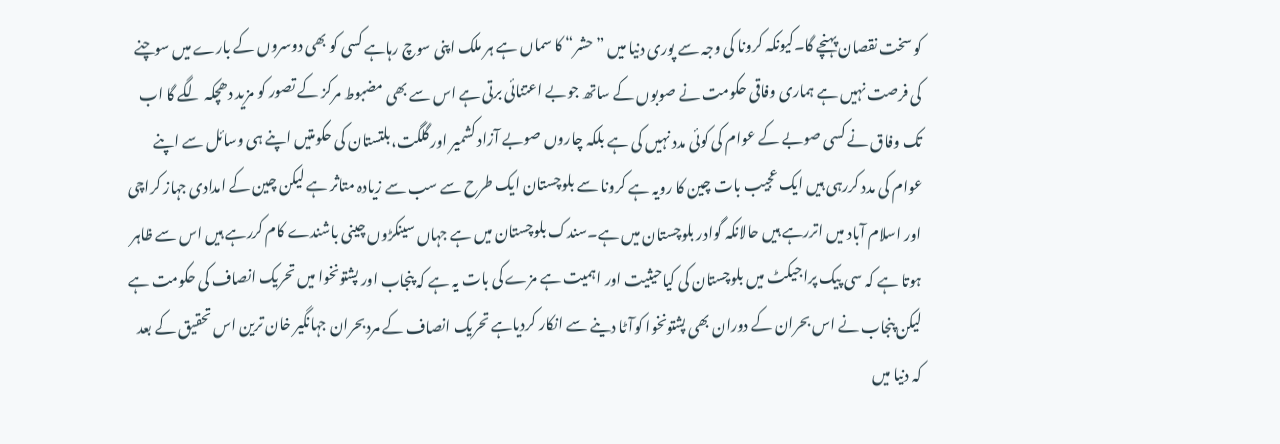کو سخت نقصان پہنچے گا۔کیونکہ کرونا کی وجہ سے پوری دنیا میں ”حشر“ کا سماں ہے ہر ملک اپنی سوچ رہاہے کسی کو بھی دوسروں کے بارے میں سوچنے کی فرصت نہیں ہے ہماری وفاقی حکومت نے صوبوں کے ساتھ جوبے اعتنائی برتی ہے اس سے بھی مضبوط مرکز کے تصور کو مزید دھچکہ لگے گا اب تک وفاق نے کسی صوبے کے عوام کی کوئی مدد نہیں کی ہے بلکہ چاروں صوبے آزاد کشمیر اور گلگت،بلتستان کی حکومتیں اپنے ہی وسائل سے اپنے عوام کی مدد کررہی ہیں ایک عجیب بات چین کا رویہ ہے کرونا سے بلوچستان ایک طرح سے سب سے زیادہ متاثر ہے لیکن چین کے امدادی جہاز کراچی اور اسلام آباد میں اتررہے ہیں حالانکہ گوادر بلوچستان میں ہے۔سندک بلوچستان میں ہے جہاں سینکڑوں چینی باشندے کام کررہے ہیں اس سے ظاہر ہوتا ہے کہ سی پیک پراجیکٹ میں بلوچستان کی کیاحیثیت اور اہمیت ہے مزے کی بات یہ ہے کہ پنجاب اور پشتونخوا میں تحریک انصاف کی حکومت ہے لیکن پنجاب نے اس بحران کے دوران بھی پشتونخوا کوآٹا دینے سے انکار کردیاہے تحریک انصاف کے مردبحران جہانگیر خان ترین اس تحقیق کے بعد کہ دنیا میں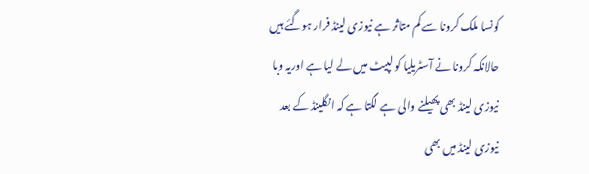کونسا ملک کرونا سے کم متاثر ہے نیوزی لینڈ فرار ہوگئے ہیں حالانکہ کرونا نے آسٹریلیا کو لپیٹ میں لے لیا ہے اوریہ وبا نیوزی لینڈ بھی پھیلنے والی ہے لگتا ہے کہ انگلینڈ کے بعد نیوزی لینڈ میں بھی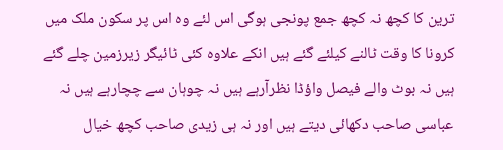ترین کا کچھ نہ کچھ جمع پونجی ہوگی اس لئے وہ اس پر سکون ملک میں کرونا کا وقت ٹالنے کیلئے گئے ہیں انکے علاوہ کئی ٹائیگر زیرزمین چلے گئے ہیں نہ بوٹ والے فیصل واؤڈا نظرآرہے ہیں نہ چوہان سے چچارہے ہیں نہ عباسی صاحب دکھائی دیتے ہیں اور نہ ہی زیدی صاحب کچھ خیال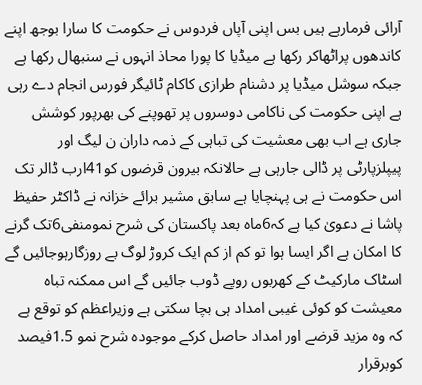آرائی فرمارہے ہیں بس اپنی آپاں فردوس نے حکومت کا سارا بوجھ اپنے کاندھوں پراٹھاکر رکھا ہے میڈیا کا پورا محاذ انہوں نے سنبھال رکھا ہے جبکہ سوشل میڈیا پر دشنام طرازی کاکام ٹائیگر فورس انجام دے رہی ہے اپنی حکومت کی ناکامی دوسروں پر تھوپنے کی بھرپور کوشش جاری ہے اب بھی معشیت کی تباہی کے ذمہ داران ن لیگ اور پیپلزپارٹی پر ڈالی جارہی ہے حالانکہ بیرون قرضوں کو41ارب ڈالر تک اس حکومت نے ہی پہنچایا ہے سابق مشیر برائے خزانہ نے ڈاکٹر حفیظ پاشا نے دعویٰ کیا ہے کہ6ماہ بعد پاکستان کی شرح نمومنفی6تک گرنے کا امکان ہے اگر ایسا ہوا تو کم از کم ایک کروڑ لوگ بے روزگارہوجائیں گے اسٹاک مارکیٹ کے کھربوں روپے ڈوب جائیں گے اس ممکنہ تباہ معیشت کو کوئی غیبی امداد ہی بچا سکتی ہے وزیراعظم کو توقع ہے کہ وہ مزید قرضے اور امداد حاصل کرکے موجودہ شرح نمو 1.5فیصد کوبرقرار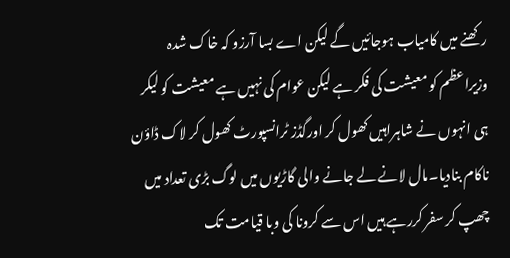رکھنے میں کامیاب ہوجائیں گے لیکن اے بسا آرزو کہ خاک شدہ
وزیراعظم کو معیشت کی فکر ہے لیکن عوام کی نہیں ہے معیشت کو لیکر ہی انہوں نے شاہراہیں کھول کر اورگڈز ٹرانسپورٹ کھول کر لاک ڈاؤن ناکام بنادیا۔مال لانے لے جانے والی گاڑیوں میں لوگ بڑی تعداد میں چھپ کر سفر کررہے ہیں اس سے کرونا کی وبا قیامت تک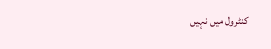کنٹرول میں نہیں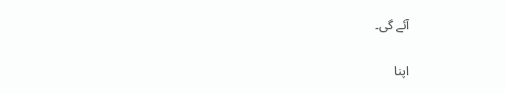آئے گی۔

اپنا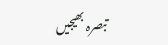تبصرہ بھیجیں